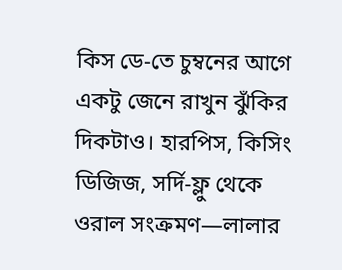কিস ডে-তে চুম্বনের আগে একটু জেনে রাখুন ঝুঁকির দিকটাও। হারপিস, কিসিং ডিজিজ, সর্দি-ফ্লু থেকে ওরাল সংক্রমণ—লালার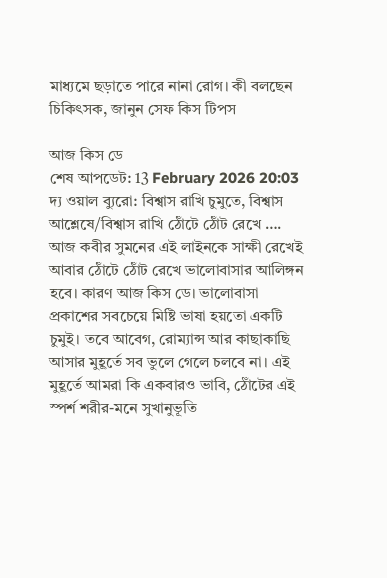মাধ্যমে ছড়াতে পারে নানা রোগ। কী বলছেন চিকিৎসক, জানুন সেফ কিস টিপস

আজ কিস ডে
শেষ আপডেট: 13 February 2026 20:03
দ্য ওয়াল ব্যুরো: বিশ্বাস রাখি চুমুতে, বিশ্বাস আশ্লেষে/বিশ্বাস রাখি ঠোঁটে ঠোঁট রেখে …. আজ কবীর সুমনের এই লাইনকে সাক্ষী রেখেই আবার ঠোঁটে ঠোঁট রেখে ভালোবাসার আলিঙ্গন হবে। কারণ আজ কিস ডে। ভালোবাসা প্রকাশের সবচেয়ে মিষ্টি ভাষা হয়তো একটি চুমুই। তবে আবেগ, রোম্যান্স আর কাছাকাছি আসার মুহূর্তে সব ভুলে গেলে চলবে না। এই মুহূর্তে আমরা কি একবারও ভাবি, ঠোঁটের এই স্পর্শ শরীর-মনে সুখানুভূতি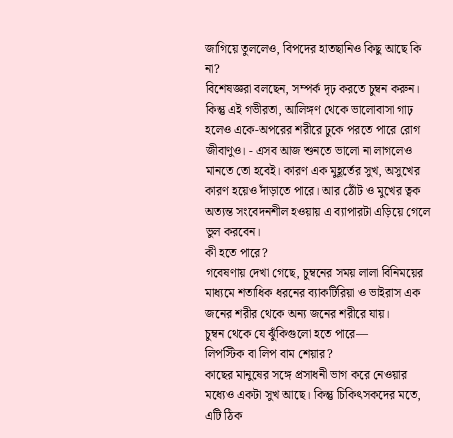জাগিয়ে তুললেও, বিপদের হাতছানিও কিছু আছে কি না?
বিশেষজ্ঞরা বলছেন, সম্পর্ক দৃঢ় করতে চুম্বন করুন। কিন্তু এই গভীরতা, আলিঙ্গণ থেকে ভালোবাসা গাঢ় হলেও একে-অপরের শরীরে ঢুকে পরতে পারে রোগ জীবাণুও। - এসব আজ শুনতে ভালো না লাগলেও মানতে তো হবেই। কারণ এক মুহূর্তের সুখ, অসুখের কারণ হয়েও দাঁড়াতে পারে। আর ঠোঁট ও মুখের ত্বক অত্যন্ত সংবেদনশীল হওয়ায় এ ব্যাপারটা এড়িয়ে গেলে ভুল করবেন।
কী হতে পারে?
গবেষণায় দেখা গেছে, চুম্বনের সময় লালা বিনিময়ের মাধ্যমে শতাধিক ধরনের ব্যাকটিরিয়া ও ভাইরাস এক জনের শরীর থেকে অন্য জনের শরীরে যায়।
চুম্বন থেকে যে ঝুঁকিগুলো হতে পারে—
লিপস্টিক বা লিপ বাম শেয়ার?
কাছের মানুষের সঙ্গে প্রসাধনী ভাগ করে নেওয়ার মধ্যেও একটা সুখ আছে। কিন্তু চিকিৎসকদের মতে, এটি ঠিক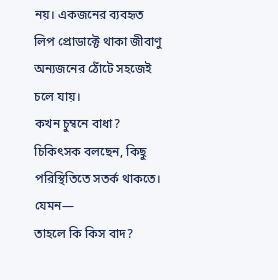নয়। একজনের ব্যবহৃত লিপ প্রোডাক্টে থাকা জীবাণু অন্যজনের ঠোঁটে সহজেই চলে যায়।
কখন চুম্বনে বাধা?
চিকিৎসক বলছেন, কিছু পরিস্থিতিতে সতর্ক থাকতে। যেমন—
তাহলে কি কিস বাদ?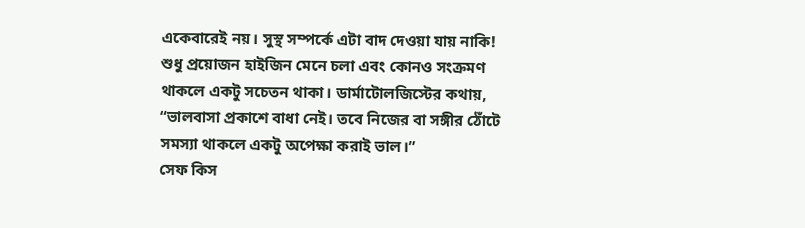একেবারেই নয়। সুস্থ সম্পর্কে এটা বাদ দেওয়া যায় নাকি! শুধু প্রয়োজন হাইজিন মেনে চলা এবং কোনও সংক্রমণ থাকলে একটু সচেতন থাকা। ডার্মাটোলজিস্টের কথায়, “ভালবাসা প্রকাশে বাধা নেই। তবে নিজের বা সঙ্গীর ঠোঁটে সমস্যা থাকলে একটু অপেক্ষা করাই ভাল।”
সেফ কিস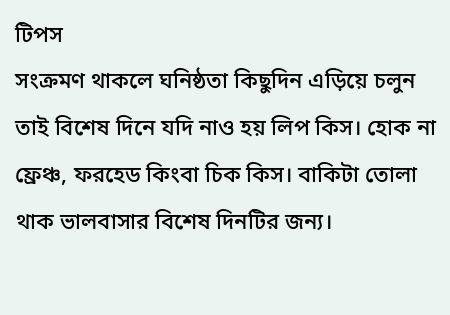টিপস
সংক্রমণ থাকলে ঘনিষ্ঠতা কিছুদিন এড়িয়ে চলুন
তাই বিশেষ দিনে যদি নাও হয় লিপ কিস। হোক না ফ্রেঞ্চ, ফরহেড কিংবা চিক কিস। বাকিটা তোলা থাক ভালবাসার বিশেষ দিনটির জন্য।